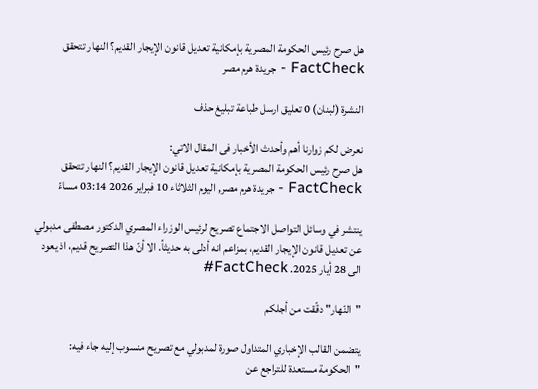هل صرح رئيس الحكومة المصرية بإمكانية تعديل قانون الإيجار القديم؟ النهار تتحقق FactCheck - جريدة هرم مصر

النشرة (لبنان) 0 تعليق ارسل طباعة تبليغ حذف

نعرض لكم زوارنا أهم وأحدث الأخبار فى المقال الاتي:
هل صرح رئيس الحكومة المصرية بإمكانية تعديل قانون الإيجار القديم؟ النهار تتحقق FactCheck - جريدة هرم مصر, اليوم الثلاثاء 10 فبراير 2026 03:14 مساءً

ينتشر في وسائل التواصل الاجتماع تصريح لرئيس الوزراء المصري الدكتور مصطفى مدبولي عن تعديل قانون الإيجار القديم، بمزاعم انه أدلى به حديثاً. الا أنّ هذا التصريح قديم، اذ يعود الى 28 أيار 2025. FactCheck#

"النّهار" دقّقت من أجلكم

يتضمن القالب الإخباري المتداول صورة لمدبولي مع تصريح منسوب إليه جاء فيه: "الحكومة مستعدة للتراجع عن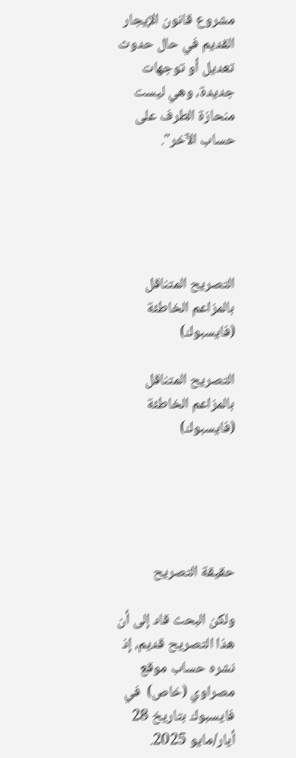مشروع قانون الإيجار القديم في حال حدوث تعديل أو توجهات جديدة، وهي لیست منحازة الطرف على حساب الآخر".





التصريح المتناقل بالمزاعم الخاطئة (فايسبوك)

التصريح المتناقل بالمزاعم الخاطئة (فايسبوك)





حقيقة التصريح

ولكن البحث قاد إلى أن هذا التصريح قديم، إذ نشره حساب موقع مصراوي (خاص)  في فايسبوك بتاريخ 28 أيار/مايو 2025.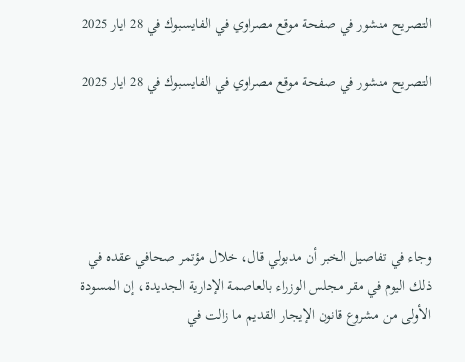التصريح منشور في صفحة موقع مصراوي في الفايسبوك في 28 ايار 2025

التصريح منشور في صفحة موقع مصراوي في الفايسبوك في 28 ايار 2025





وجاء في تفاصيل الخبر أن مدبولي قال، خلال مؤتمر صحافي عقده في ذلك اليوم في مقر مجلس الوزراء بالعاصمة الإدارية الجديدة، إن المسودة الأولى من مشروع قانون الإيجار القديم ما زالت في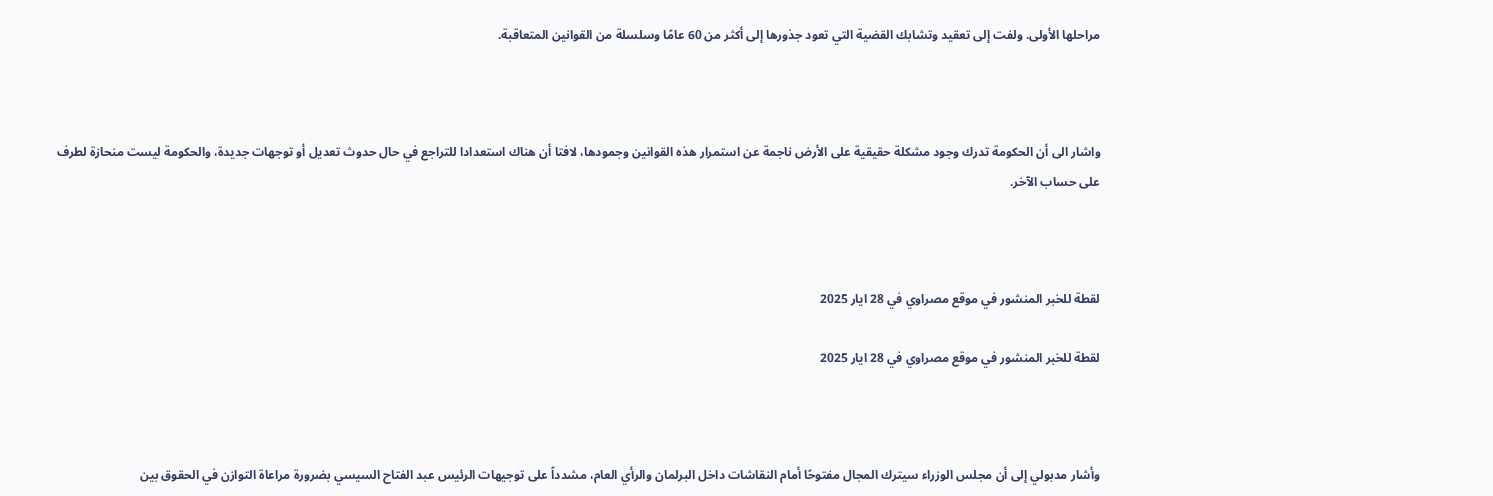مراحلها الأولى. ولفت إلى تعقيد وتشابك القضية التي تعود جذورها إلى أكثر من 60 عامًا وسلسلة من القوانين المتعاقبة.



واشار الى أن الحكومة تدرك وجود مشكلة حقيقية على الأرض ناجمة عن استمرار هذه القوانين وجمودها، لافتا أن هناك استعدادا للتراجع في حال حدوث تعديل أو توجهات جديدة، والحكومة ليست منحازة لطرف على حساب الآخر.



لقطة للخبر المنشور في موقع مصراوي في 28 ايار 2025

لقطة للخبر المنشور في موقع مصراوي في 28 ايار 2025



وأشار مدبولي إلى أن مجلس الوزراء سيترك المجال مفتوحًا أمام النقاشات داخل البرلمان والرأي العام، مشدداً على توجيهات الرئيس عبد الفتاح السيسي بضرورة مراعاة التوازن في الحقوق بين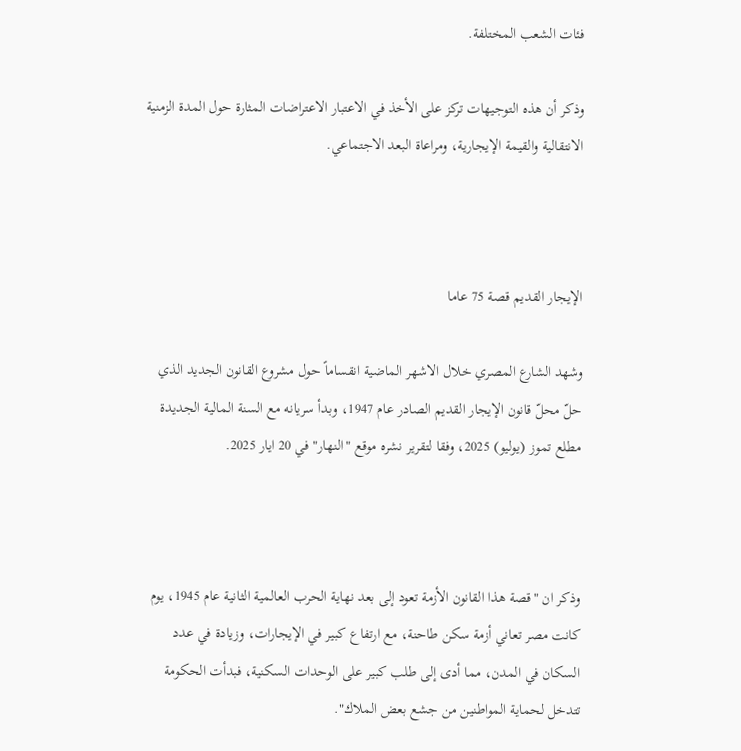فئات الشعب المختلفة.

وذكر أن هذه التوجيهات تركز على الأخذ في الاعتبار الاعتراضات المثارة حول المدة الزمنية الانتقالية والقيمة الإيجارية، ومراعاة البعد الاجتماعي.



الإيجار القديم قصة 75 عاما

وشهد الشارع المصري خلال الاشهر الماضية انقساماً حول مشروع القانون الجديد الذي حلّ محلّ قانون الإيجار القديم الصادر عام 1947، وبدأ سريانه مع السنة المالية الجديدة مطلع تموز (يوليو) 2025، وفقا لتقرير نشره موقع "النهار" في 20 ايار 2025.



وذكر ان "قصة هذا القانون الأزمة تعود إلى بعد نهاية الحرب العالمية الثانية عام 1945، يوم كانت مصر تعاني أزمة سكن طاحنة، مع ارتفاع كبير في الإيجارات، وزيادة في عدد السكان في المدن، مما أدى إلى طلب كبير على الوحدات السكنية، فبدأت الحكومة تتدخل لحماية المواطنين من جشع بعض الملاك".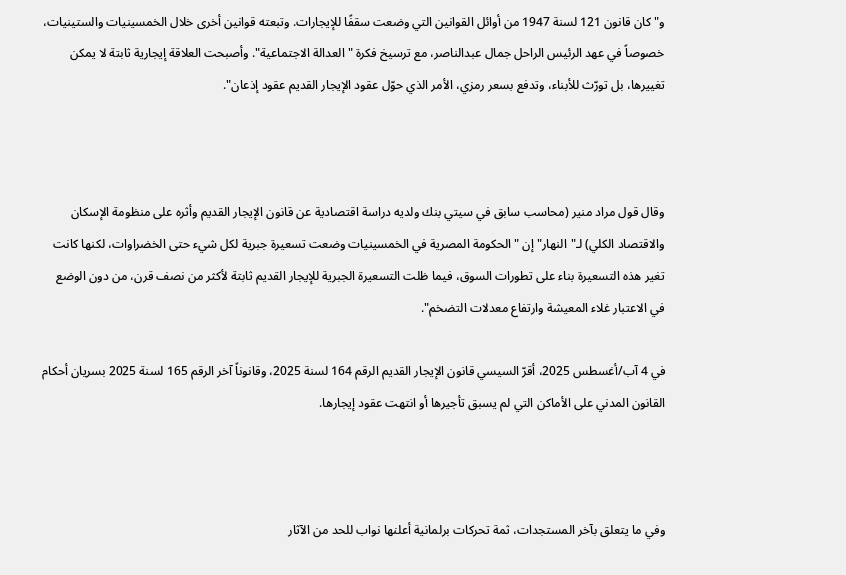و"كان قانون 121 لسنة 1947 من أوائل القوانين التي وضعت سقفًا للإيجارات. وتبعته قوانين أخرى خلال الخمسينيات والستينيات، خصوصاً في عهد الرئيس الراحل جمال عبدالناصر، مع ترسيخ فكرة "العدالة الاجتماعية". وأصبحت العلاقة إيجارية ثابتة لا يمكن تغييرها، بل تورّث للأبناء، وتدفع بسعر رمزي، الأمر الذي حوّل عقود الإيجار القديم عقود إذعان".



وقال قول مراد منير (محاسب سابق في سيتي بنك ولديه دراسة اقتصادية عن قانون الإيجار القديم وأثره على منظومة الإسكان والاقتصاد الكلي) لـ"النهار" إن "الحكومة المصرية في الخمسينيات وضعت تسعيرة جبرية لكل شيء حتى الخضراوات، لكنها كانت تغير هذه التسعيرة بناء على تطورات السوق، فيما ظلت التسعيرة الجبرية للإيجار القديم ثابتة لأكثر من نصف قرن، من دون الوضع في الاعتبار غلاء المعيشة وارتفاع معدلات التضخم".

في 4 آب/أغسطس 2025، أقرّ السيسي قانون الإيجار القديم الرقم 164 لسنة 2025، وقانوناً آخر الرقم 165 لسنة 2025 بسريان أحكام القانون المدني على الأماكن التي لم يسبق تأجيرها أو انتهت عقود إيجارها.



وفي ما يتعلق بآخر المستجدات، ثمة تحركات برلمانية أعلنها نواب للحد من الآثار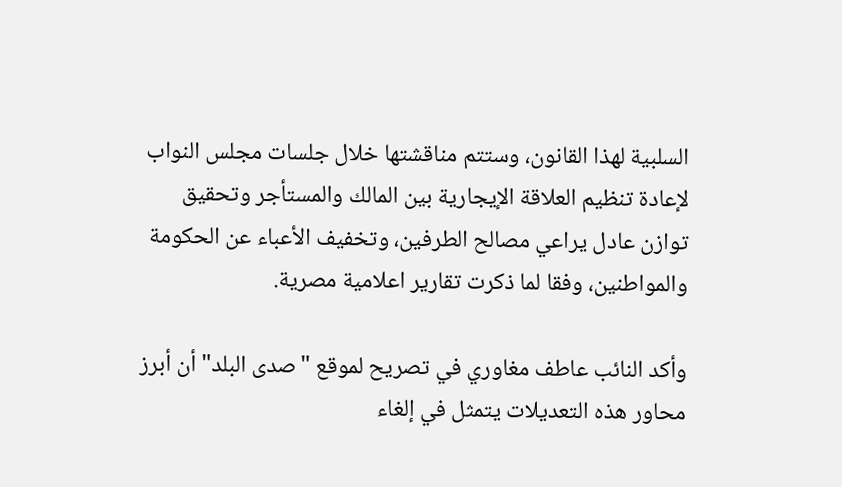السلبية لهذا القانون، وستتم مناقشتها خلال جلسات مجلس النواب لإعادة تنظيم العلاقة الإيجارية بين المالك والمستأجر وتحقيق توازن عادل يراعي مصالح الطرفين، وتخفيف الأعباء عن الحكومة والمواطنين، وفقا لما ذكرت تقارير اعلامية مصرية.

وأكد النائب عاطف مغاوري في تصريح لموقع "صدى البلد" أن أبرز محاور هذه التعديلات يتمثل في إلغاء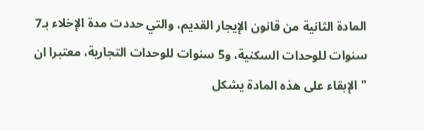المادة الثانية من قانون الإيجار القديم، والتي حددت مدة الإخلاء بـ7 سنوات للوحدات السكنية، و5 سنوات للوحدات التجارية، معتبرا ان "الإبقاء على هذه المادة يشكل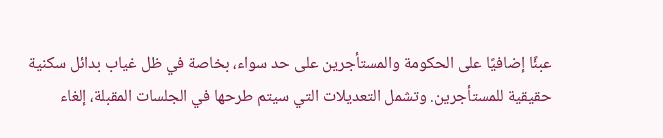عبئًا إضافيًا على الحكومة والمستأجرين على حد سواء، بخاصة في ظل غياب بدائل سكنية حقيقية للمستأجرين. وتشمل التعديلات التي سيتم طرحها في الجلسات المقبلة، إلغاء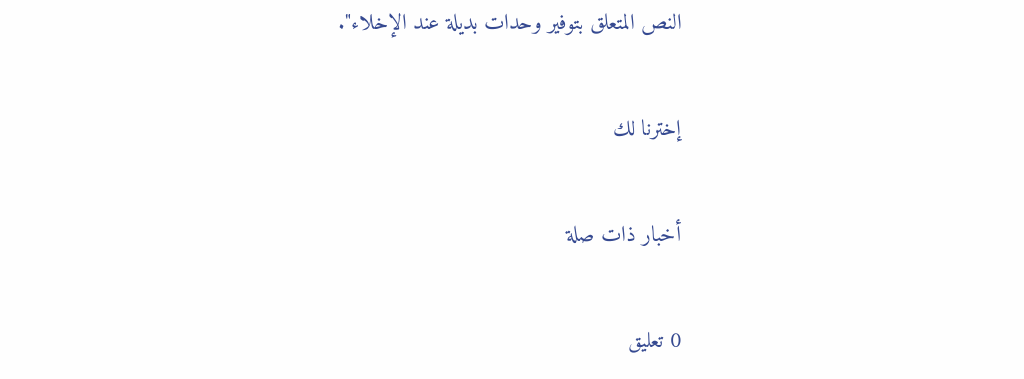النص المتعلق بتوفير وحدات بديلة عند الإخلاء".

إخترنا لك

أخبار ذات صلة

0 تعليق